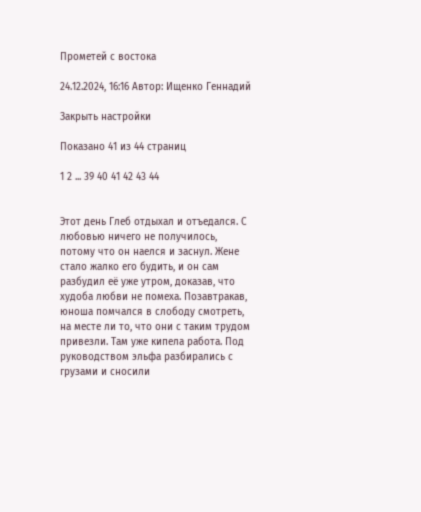Прометей с востока

24.12.2024, 16:16 Автор: Ищенко Геннадий

Закрыть настройки

Показано 41 из 44 страниц

1 2 ... 39 40 41 42 43 44


Этот день Глеб отдыхал и отъедался. С любовью ничего не получилось, потому что он наелся и заснул. Жене стало жалко его будить, и он сам разбудил её уже утром, доказав, что худоба любви не помеха. Позавтракав, юноша помчался в слободу смотреть, на месте ли то, что они с таким трудом привезли. Там уже кипела работа. Под руководством эльфа разбирались с грузами и сносили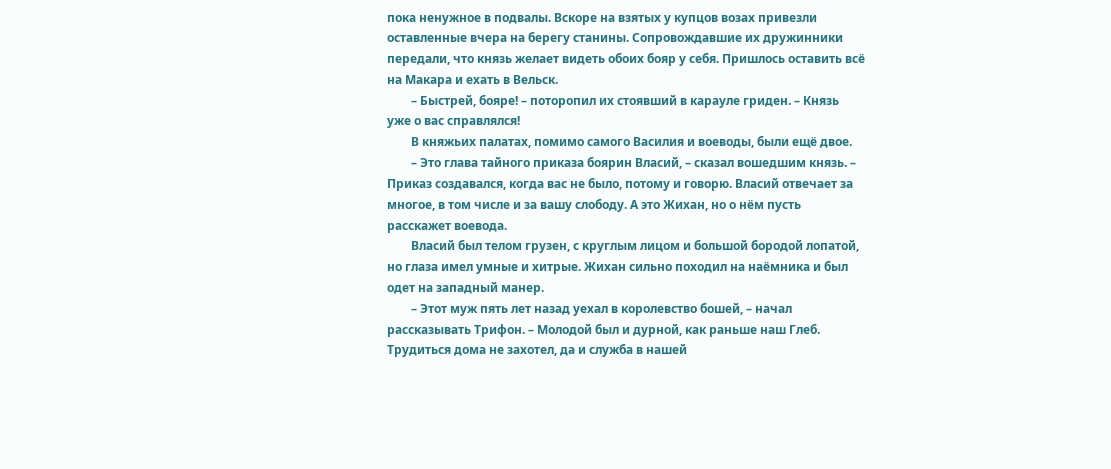пока ненужное в подвалы. Вскоре на взятых у купцов возах привезли оставленные вчера на берегу станины. Сопровождавшие их дружинники передали, что князь желает видеть обоих бояр у себя. Пришлось оставить всё на Макара и ехать в Вельск.
        – Быстрей, бояре! – поторопил их стоявший в карауле гриден. – Князь уже о вас справлялся!
        В княжьих палатах, помимо самого Василия и воеводы, были ещё двое.
        – Это глава тайного приказа боярин Власий, – сказал вошедшим князь. – Приказ создавался, когда вас не было, потому и говорю. Власий отвечает за многое, в том числе и за вашу слободу. А это Жихан, но о нём пусть расскажет воевода.
        Власий был телом грузен, с круглым лицом и большой бородой лопатой, но глаза имел умные и хитрые. Жихан сильно походил на наёмника и был одет на западный манер.
        – Этот муж пять лет назад уехал в королевство бошей, – начал рассказывать Трифон. – Молодой был и дурной, как раньше наш Глеб. Трудиться дома не захотел, да и служба в нашей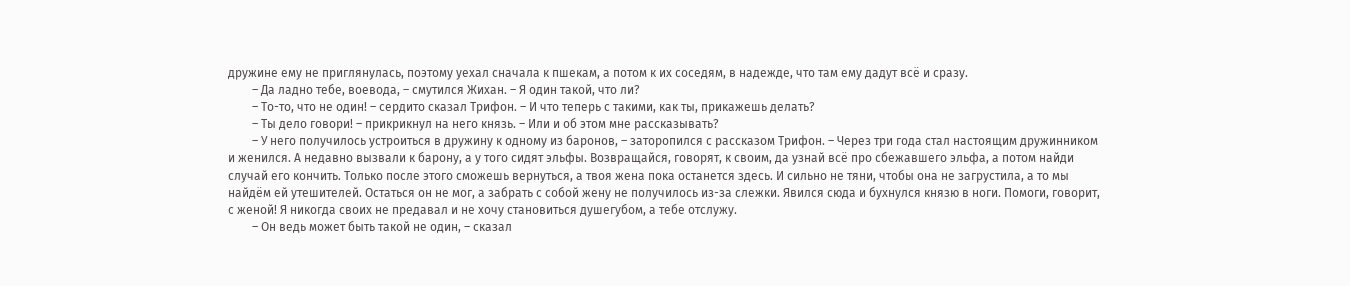дружине ему не приглянулась, поэтому уехал сначала к пшекам, а потом к их соседям, в надежде, что там ему дадут всё и сразу.
        – Да ладно тебе, воевода, – смутился Жихан. – Я один такой, что ли?
        – То-то, что не один! – сердито сказал Трифон. – И что теперь с такими, как ты, прикажешь делать?
        – Ты дело говори! – прикрикнул на него князь. – Или и об этом мне рассказывать?
        – У него получилось устроиться в дружину к одному из баронов, – заторопился с рассказом Трифон. – Через три года стал настоящим дружинником и женился. А недавно вызвали к барону, а у того сидят эльфы. Возвращайся, говорят, к своим, да узнай всё про сбежавшего эльфа, а потом найди случай его кончить. Только после этого сможешь вернуться, а твоя жена пока останется здесь. И сильно не тяни, чтобы она не загрустила, а то мы найдём ей утешителей. Остаться он не мог, а забрать с собой жену не получилось из-за слежки. Явился сюда и бухнулся князю в ноги. Помоги, говорит, с женой! Я никогда своих не предавал и не хочу становиться душегубом, а тебе отслужу.
        – Он ведь может быть такой не один, – сказал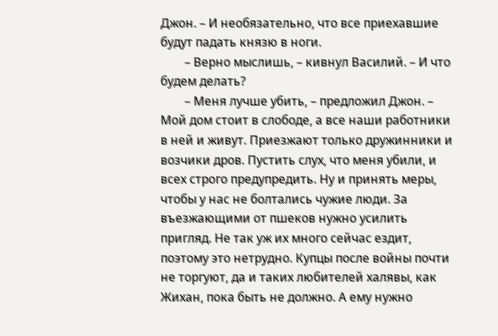Джон. – И необязательно, что все приехавшие будут падать князю в ноги.
        – Верно мыслишь, – кивнул Василий. – И что будем делать?
        – Меня лучше убить, – предложил Джон. – Мой дом стоит в слободе, а все наши работники в ней и живут. Приезжают только дружинники и возчики дров. Пустить слух, что меня убили, и всех строго предупредить. Ну и принять меры, чтобы у нас не болтались чужие люди. За въезжающими от пшеков нужно усилить пригляд. Не так уж их много сейчас ездит, поэтому это нетрудно. Купцы после войны почти не торгуют, да и таких любителей халявы, как Жихан, пока быть не должно. А ему нужно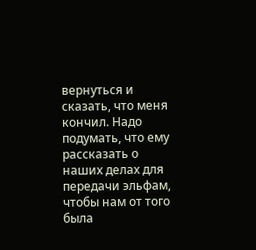вернуться и сказать, что меня кончил. Надо подумать, что ему рассказать о наших делах для передачи эльфам, чтобы нам от того была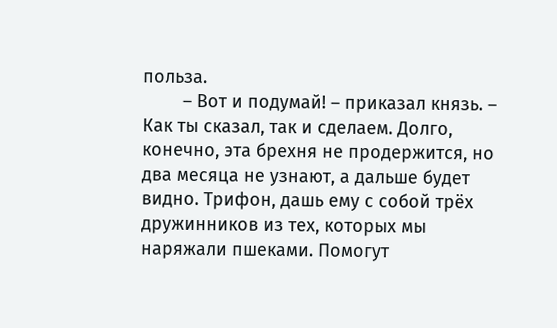польза.
        – Вот и подумай! – приказал князь. – Как ты сказал, так и сделаем. Долго, конечно, эта брехня не продержится, но два месяца не узнают, а дальше будет видно. Трифон, дашь ему с собой трёх дружинников из тех, которых мы наряжали пшеками. Помогут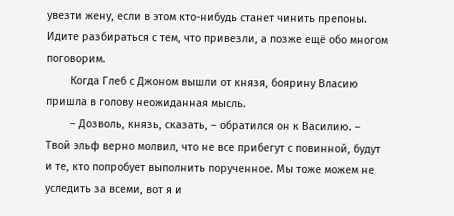увезти жену, если в этом кто-нибудь станет чинить препоны. Идите разбираться с тем, что привезли, а позже ещё обо многом поговорим.
        Когда Глеб с Джоном вышли от князя, боярину Власию пришла в голову неожиданная мысль.
        – Дозволь, князь, сказать, – обратился он к Василию. – Твой эльф верно молвил, что не все прибегут с повинной, будут и те, кто попробует выполнить порученное. Мы тоже можем не уследить за всеми, вот я и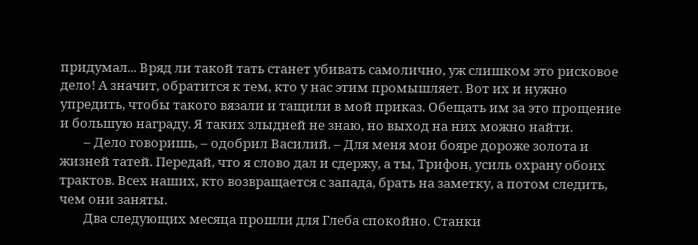придумал... Вряд ли такой тать станет убивать самолично, уж слишком это рисковое дело! А значит, обратится к тем, кто у нас этим промышляет. Вот их и нужно упредить, чтобы такого вязали и тащили в мой приказ. Обещать им за это прощение и большую награду. Я таких злыдней не знаю, но выход на них можно найти.
        – Дело говоришь, – одобрил Василий. – Для меня мои бояре дороже золота и жизней татей. Передай, что я слово дал и сдержу, а ты, Трифон, усиль охрану обоих трактов. Всех наших, кто возвращается с запада, брать на заметку, а потом следить, чем они заняты.
        Два следующих месяца прошли для Глеба спокойно. Станки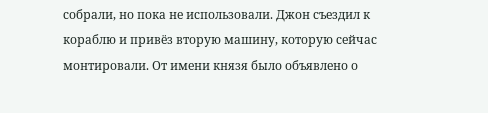собрали, но пока не использовали. Джон съездил к кораблю и привёз вторую машину, которую сейчас монтировали. От имени князя было объявлено о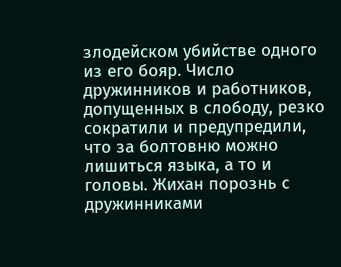злодейском убийстве одного из его бояр. Число дружинников и работников, допущенных в слободу, резко сократили и предупредили, что за болтовню можно лишиться языка, а то и головы. Жихан порознь с дружинниками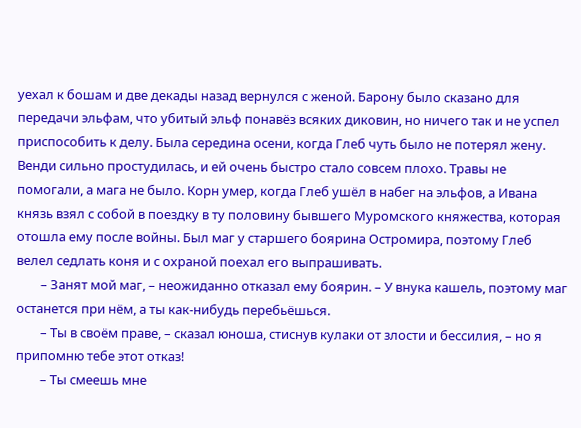уехал к бошам и две декады назад вернулся с женой. Барону было сказано для передачи эльфам, что убитый эльф понавёз всяких диковин, но ничего так и не успел приспособить к делу. Была середина осени, когда Глеб чуть было не потерял жену. Венди сильно простудилась, и ей очень быстро стало совсем плохо. Травы не помогали, а мага не было. Корн умер, когда Глеб ушёл в набег на эльфов, а Ивана князь взял с собой в поездку в ту половину бывшего Муромского княжества, которая отошла ему после войны. Был маг у старшего боярина Остромира, поэтому Глеб велел седлать коня и с охраной поехал его выпрашивать.
        – Занят мой маг, – неожиданно отказал ему боярин. – У внука кашель, поэтому маг останется при нём, а ты как-нибудь перебьёшься.
        – Ты в своём праве, – сказал юноша, стиснув кулаки от злости и бессилия, – но я припомню тебе этот отказ!
        – Ты смеешь мне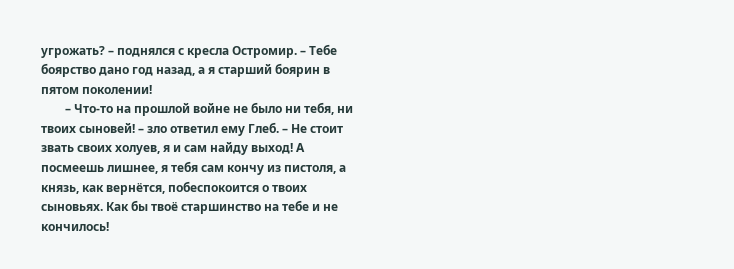угрожать? – поднялся с кресла Остромир. – Тебе боярство дано год назад, а я старший боярин в пятом поколении!
        – Что-то на прошлой войне не было ни тебя, ни твоих сыновей! – зло ответил ему Глеб. – Не стоит звать своих холуев, я и сам найду выход! А посмеешь лишнее, я тебя сам кончу из пистоля, а князь, как вернётся, побеспокоится о твоих сыновьях. Как бы твоё старшинство на тебе и не кончилось!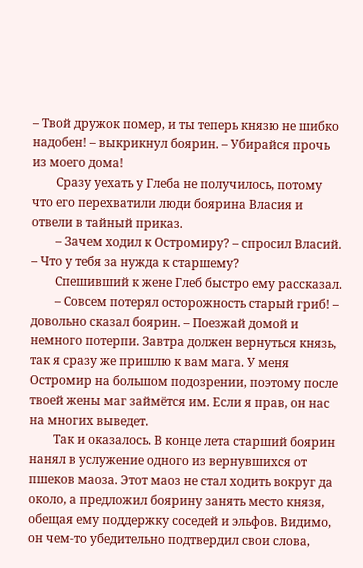– Твой дружок помер, и ты теперь князю не шибко надобен! – выкрикнул боярин. – Убирайся прочь из моего дома!
        Сразу уехать у Глеба не получилось, потому что его перехватили люди боярина Власия и отвели в тайный приказ.
        – Зачем ходил к Остромиру? – спросил Власий. – Что у тебя за нужда к старшему?
        Спешивший к жене Глеб быстро ему рассказал.
        – Совсем потерял осторожность старый гриб! – довольно сказал боярин. – Поезжай домой и немного потерпи. Завтра должен вернуться князь, так я сразу же пришлю к вам мага. У меня Остромир на большом подозрении, поэтому после твоей жены маг займётся им. Если я прав, он нас на многих выведет.
        Так и оказалось. В конце лета старший боярин нанял в услужение одного из вернувшихся от пшеков маоза. Этот маоз не стал ходить вокруг да около, а предложил боярину занять место князя, обещая ему поддержку соседей и эльфов. Видимо, он чем-то убедительно подтвердил свои слова,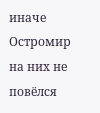иначе Остромир на них не повёлся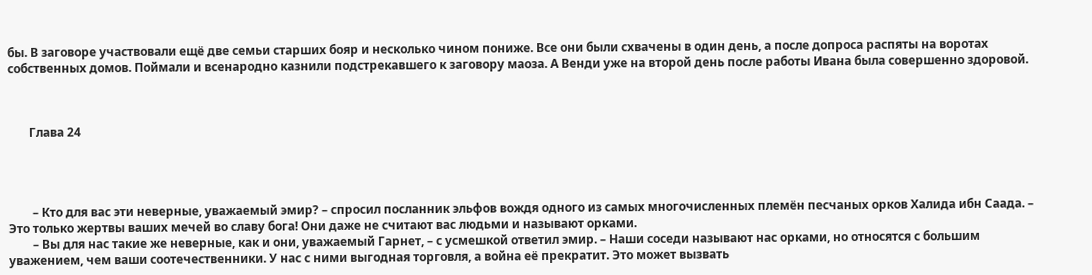бы. В заговоре участвовали ещё две семьи старших бояр и несколько чином пониже. Все они были схвачены в один день, а после допроса распяты на воротах собственных домов. Поймали и всенародно казнили подстрекавшего к заговору маоза. А Венди уже на второй день после работы Ивана была совершенно здоровой.



       Глава 24




        – Кто для вас эти неверные, уважаемый эмир? – спросил посланник эльфов вождя одного из самых многочисленных племён песчаных орков Халида ибн Саада. – Это только жертвы ваших мечей во славу бога! Они даже не считают вас людьми и называют орками.
        – Вы для нас такие же неверные, как и они, уважаемый Гарнет, – с усмешкой ответил эмир. – Наши соседи называют нас орками, но относятся с большим уважением, чем ваши соотечественники. У нас с ними выгодная торговля, а война её прекратит. Это может вызвать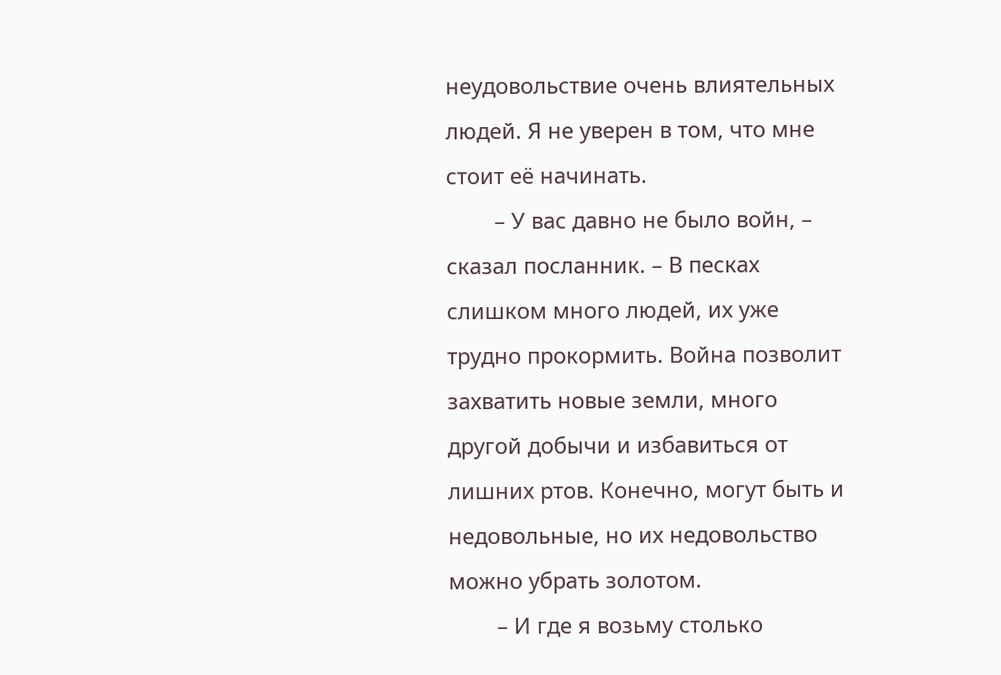неудовольствие очень влиятельных людей. Я не уверен в том, что мне стоит её начинать.
        – У вас давно не было войн, – сказал посланник. – В песках слишком много людей, их уже трудно прокормить. Война позволит захватить новые земли, много другой добычи и избавиться от лишних ртов. Конечно, могут быть и недовольные, но их недовольство можно убрать золотом.
        – И где я возьму столько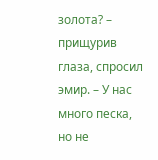золота? – прищурив глаза, спросил эмир. – У нас много песка, но не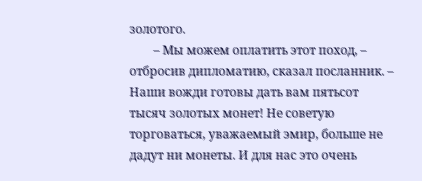золотого.
        – Мы можем оплатить этот поход, – отбросив дипломатию, сказал посланник. – Наши вожди готовы дать вам пятьсот тысяч золотых монет! Не советую торговаться, уважаемый эмир, больше не дадут ни монеты. И для нас это очень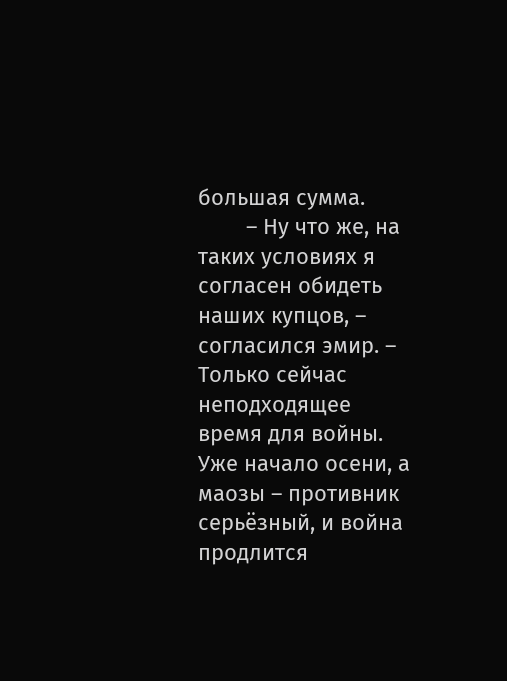большая сумма.
        – Ну что же, на таких условиях я согласен обидеть наших купцов, – согласился эмир. – Только сейчас неподходящее время для войны. Уже начало осени, а маозы – противник серьёзный, и война продлится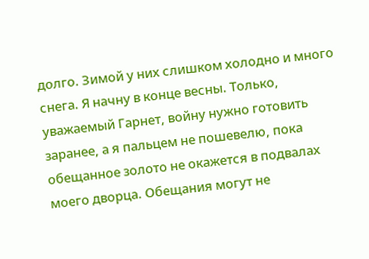долго. Зимой у них слишком холодно и много снега. Я начну в конце весны. Только, уважаемый Гарнет, войну нужно готовить заранее, а я пальцем не пошевелю, пока обещанное золото не окажется в подвалах моего дворца. Обещания могут не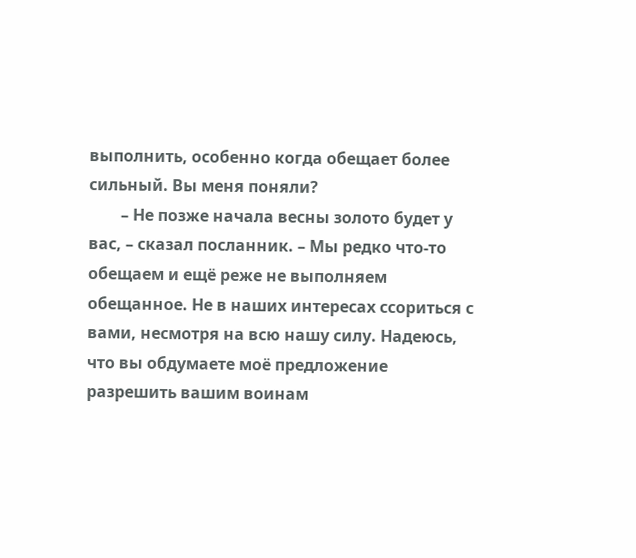выполнить, особенно когда обещает более сильный. Вы меня поняли?
        – Не позже начала весны золото будет у вас, – сказал посланник. – Мы редко что-то обещаем и ещё реже не выполняем обещанное. Не в наших интересах ссориться с вами, несмотря на всю нашу силу. Надеюсь, что вы обдумаете моё предложение разрешить вашим воинам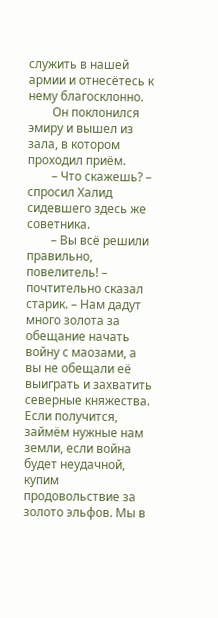служить в нашей армии и отнесётесь к нему благосклонно.
        Он поклонился эмиру и вышел из зала, в котором проходил приём.
        – Что скажешь? – спросил Халид сидевшего здесь же советника.
        – Вы всё решили правильно, повелитель! – почтительно сказал старик. – Нам дадут много золота за обещание начать войну с маозами, а вы не обещали её выиграть и захватить северные княжества. Если получится, займём нужные нам земли, если война будет неудачной, купим продовольствие за золото эльфов. Мы в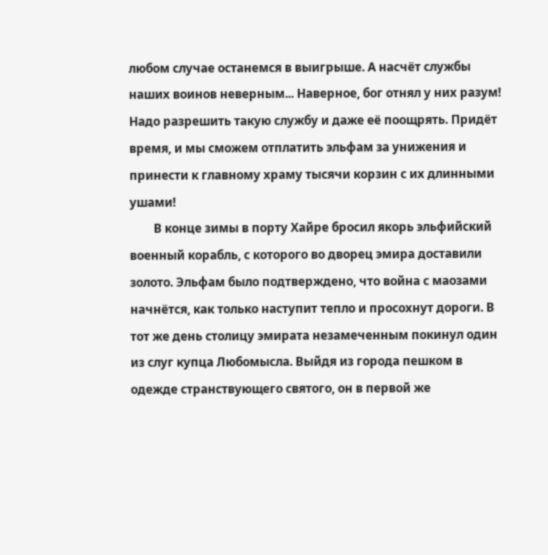любом случае останемся в выигрыше. А насчёт службы наших воинов неверным... Наверное, бог отнял у них разум! Надо разрешить такую службу и даже её поощрять. Придёт время, и мы сможем отплатить эльфам за унижения и принести к главному храму тысячи корзин с их длинными ушами!
        В конце зимы в порту Хайре бросил якорь эльфийский военный корабль, с которого во дворец эмира доставили золото. Эльфам было подтверждено, что война с маозами начнётся, как только наступит тепло и просохнут дороги. В тот же день столицу эмирата незамеченным покинул один из слуг купца Любомысла. Выйдя из города пешком в одежде странствующего святого, он в первой же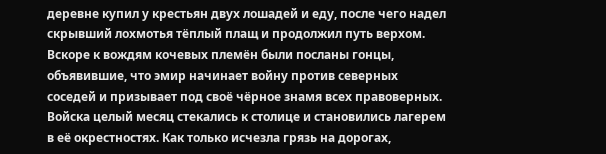деревне купил у крестьян двух лошадей и еду, после чего надел скрывший лохмотья тёплый плащ и продолжил путь верхом. Вскоре к вождям кочевых племён были посланы гонцы, объявившие, что эмир начинает войну против северных соседей и призывает под своё чёрное знамя всех правоверных. Войска целый месяц стекались к столице и становились лагерем в её окрестностях. Как только исчезла грязь на дорогах,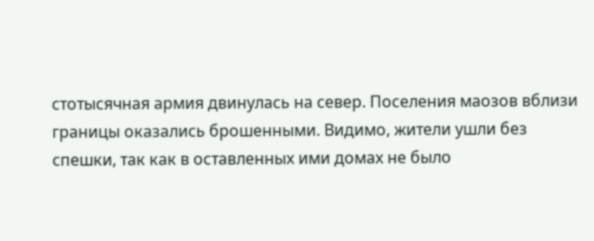стотысячная армия двинулась на север. Поселения маозов вблизи границы оказались брошенными. Видимо, жители ушли без спешки, так как в оставленных ими домах не было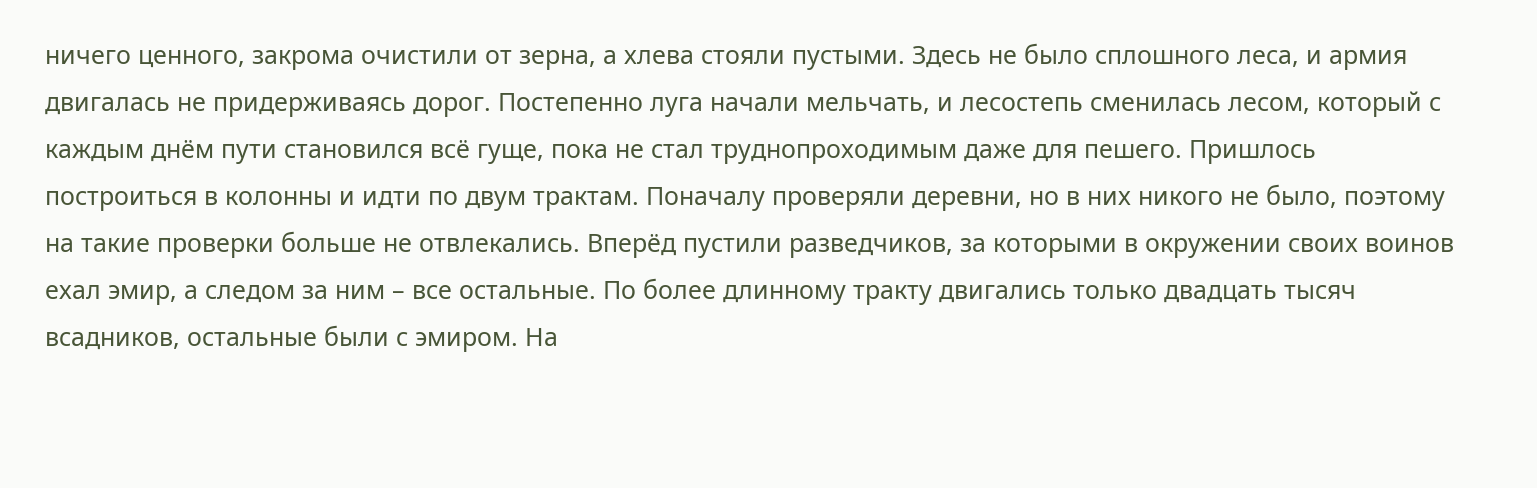ничего ценного, закрома очистили от зерна, а хлева стояли пустыми. Здесь не было сплошного леса, и армия двигалась не придерживаясь дорог. Постепенно луга начали мельчать, и лесостепь сменилась лесом, который с каждым днём пути становился всё гуще, пока не стал труднопроходимым даже для пешего. Пришлось построиться в колонны и идти по двум трактам. Поначалу проверяли деревни, но в них никого не было, поэтому на такие проверки больше не отвлекались. Вперёд пустили разведчиков, за которыми в окружении своих воинов ехал эмир, а следом за ним – все остальные. По более длинному тракту двигались только двадцать тысяч всадников, остальные были с эмиром. На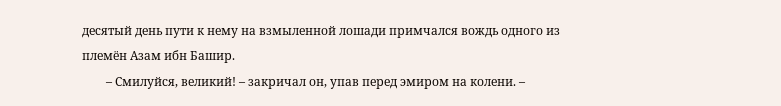десятый день пути к нему на взмыленной лошади примчался вождь одного из племён Азам ибн Башир.
        – Смилуйся, великий! – закричал он, упав перед эмиром на колени. –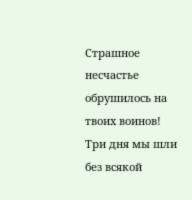Страшное несчастье обрушилось на твоих воинов! Три дня мы шли без всякой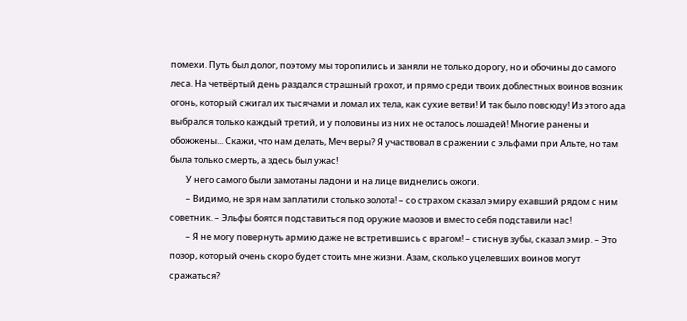помехи. Путь был долог, поэтому мы торопились и заняли не только дорогу, но и обочины до самого леса. На четвёртый день раздался страшный грохот, и прямо среди твоих доблестных воинов возник огонь, который сжигал их тысячами и ломал их тела, как сухие ветви! И так было повсюду! Из этого ада выбрался только каждый третий, и у половины из них не осталось лошадей! Многие ранены и обожжены... Скажи, что нам делать, Меч веры? Я участвовал в сражении с эльфами при Альте, но там была только смерть, а здесь был ужас!
        У него самого были замотаны ладони и на лице виднелись ожоги.
        – Видимо, не зря нам заплатили столько золота! – со страхом сказал эмиру ехавший рядом с ним советник. – Эльфы боятся подставиться под оружие маозов и вместо себя подставили нас!
        – Я не могу повернуть армию даже не встретившись с врагом! – стиснув зубы, сказал эмир. – Это позор, который очень скоро будет стоить мне жизни. Азам, сколько уцелевших воинов могут сражаться?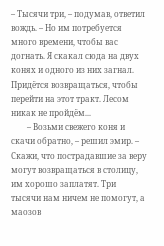– Тысячи три, – подумав, ответил вождь. – Но им потребуется много времени, чтобы вас догнать. Я скакал сюда на двух конях и одного из них загнал. Придётся возвращаться, чтобы перейти на этот тракт. Лесом никак не пройдём...
        – Возьми свежего коня и скачи обратно, – решил эмир. – Скажи, что пострадавшие за веру могут возвращаться в столицу, им хорошо заплатят. Три тысячи нам ничем не помогут, а маозов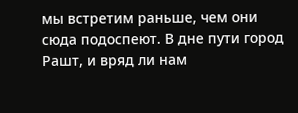мы встретим раньше, чем они сюда подоспеют. В дне пути город Рашт, и вряд ли нам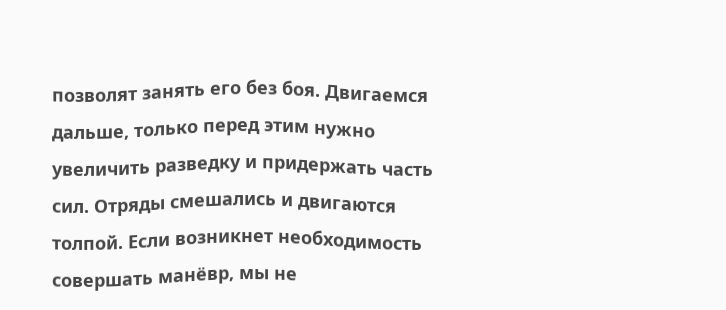позволят занять его без боя. Двигаемся дальше, только перед этим нужно увеличить разведку и придержать часть сил. Отряды смешались и двигаются толпой. Если возникнет необходимость совершать манёвр, мы не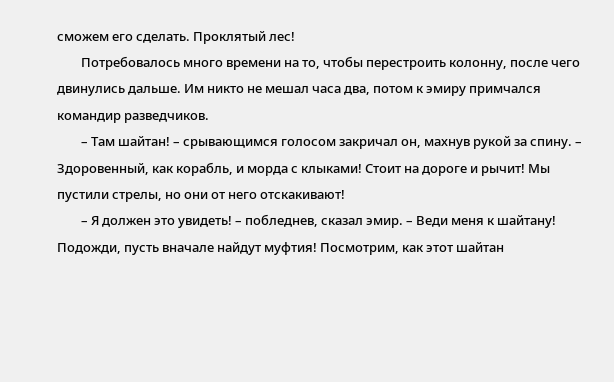сможем его сделать. Проклятый лес!
        Потребовалось много времени на то, чтобы перестроить колонну, после чего двинулись дальше. Им никто не мешал часа два, потом к эмиру примчался командир разведчиков.
        – Там шайтан! – срывающимся голосом закричал он, махнув рукой за спину. – Здоровенный, как корабль, и морда с клыками! Стоит на дороге и рычит! Мы пустили стрелы, но они от него отскакивают!
        – Я должен это увидеть! – побледнев, сказал эмир. – Веди меня к шайтану! Подожди, пусть вначале найдут муфтия! Посмотрим, как этот шайтан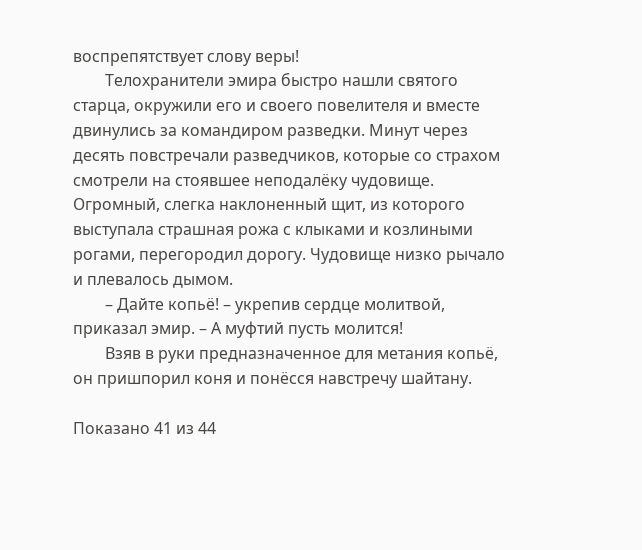воспрепятствует слову веры!
        Телохранители эмира быстро нашли святого старца, окружили его и своего повелителя и вместе двинулись за командиром разведки. Минут через десять повстречали разведчиков, которые со страхом смотрели на стоявшее неподалёку чудовище. Огромный, слегка наклоненный щит, из которого выступала страшная рожа с клыками и козлиными рогами, перегородил дорогу. Чудовище низко рычало и плевалось дымом.
        – Дайте копьё! – укрепив сердце молитвой, приказал эмир. – А муфтий пусть молится!
        Взяв в руки предназначенное для метания копьё, он пришпорил коня и понёсся навстречу шайтану.

Показано 41 из 44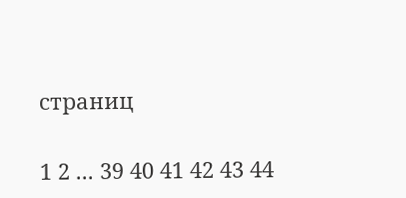страниц

1 2 ... 39 40 41 42 43 44